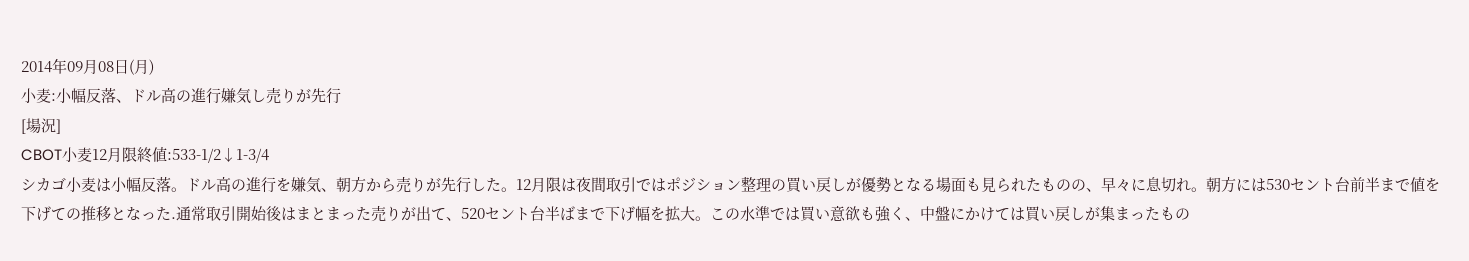2014年09月08日(月)
小麦:小幅反落、ドル高の進行嫌気し売りが先行
[場況]
CBOT小麦12月限終値:533-1/2↓1-3/4
シカゴ小麦は小幅反落。ドル高の進行を嫌気、朝方から売りが先行した。12月限は夜間取引ではポジション整理の買い戻しが優勢となる場面も見られたものの、早々に息切れ。朝方には530セント台前半まで値を下げての推移となった.通常取引開始後はまとまった売りが出て、520セント台半ばまで下げ幅を拡大。この水準では買い意欲も強く、中盤にかけては買い戻しが集まったもの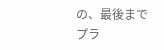の、最後までプラ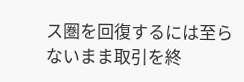ス圏を回復するには至らないまま取引を終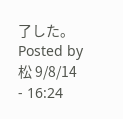了した。
Posted by 松 9/8/14 - 16:24